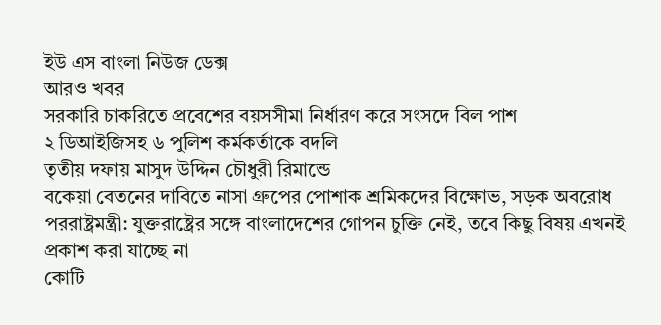ইউ এস বাংলা নিউজ ডেক্স
আরও খবর
সরকারি চাকরিতে প্রবেশের বয়সসীমা নির্ধারণ করে সংসদে বিল পাশ
২ ডিআইজিসহ ৬ পুলিশ কর্মকর্তাকে বদলি
তৃতীয় দফায় মাসুদ উদ্দিন চৌধুরী রিমান্ডে
বকেয়া বেতনের দাবিতে নাসা গ্রুপের পোশাক শ্রমিকদের বিক্ষোভ, সড়ক অবরোধ
পররাষ্ট্রমন্ত্রী: যুক্তরাষ্ট্রের সঙ্গে বাংলাদেশের গোপন চুক্তি নেই, তবে কিছু বিষয় এখনই প্রকাশ করা যাচ্ছে না
কোটি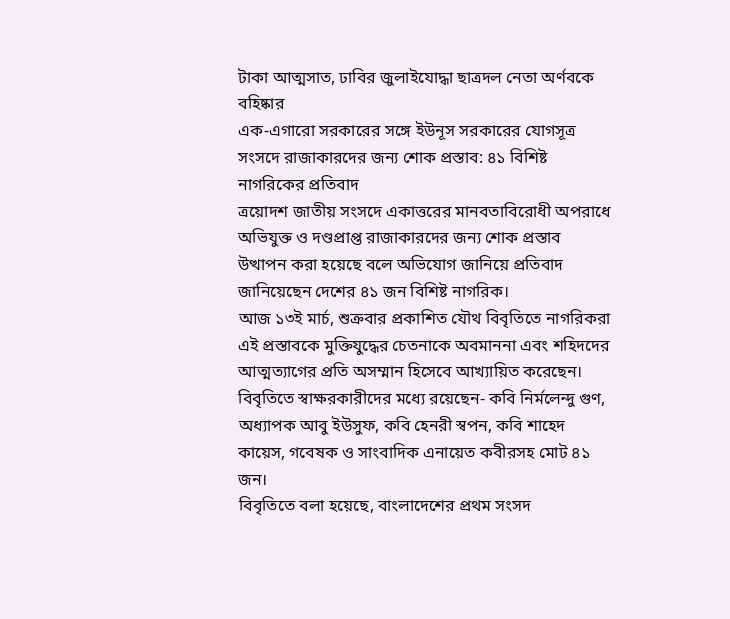টাকা আত্মসাত, ঢাবির জুলাইযোদ্ধা ছাত্রদল নেতা অর্ণবকে বহিষ্কার
এক-এগারো সরকারের সঙ্গে ইউনূস সরকারের যোগসূত্র
সংসদে রাজাকারদের জন্য শোক প্রস্তাব: ৪১ বিশিষ্ট নাগরিকের প্রতিবাদ
ত্রয়োদশ জাতীয় সংসদে একাত্তরের মানবতাবিরোধী অপরাধে অভিযুক্ত ও দণ্ডপ্রাপ্ত রাজাকারদের জন্য শোক প্রস্তাব উত্থাপন করা হয়েছে বলে অভিযোগ জানিয়ে প্রতিবাদ জানিয়েছেন দেশের ৪১ জন বিশিষ্ট নাগরিক।
আজ ১৩ই মার্চ, শুক্রবার প্রকাশিত যৌথ বিবৃতিতে নাগরিকরা এই প্রস্তাবকে মুক্তিযুদ্ধের চেতনাকে অবমাননা এবং শহিদদের আত্মত্যাগের প্রতি অসম্মান হিসেবে আখ্যায়িত করেছেন।
বিবৃতিতে স্বাক্ষরকারীদের মধ্যে রয়েছেন- কবি নির্মলেন্দু গুণ, অধ্যাপক আবু ইউসুফ, কবি হেনরী স্বপন, কবি শাহেদ কায়েস, গবেষক ও সাংবাদিক এনায়েত কবীরসহ মোট ৪১ জন।
বিবৃতিতে বলা হয়েছে, বাংলাদেশের প্রথম সংসদ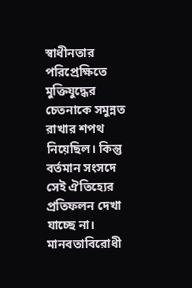স্বাধীনতার পরিপ্রেক্ষিতে মুক্তিযুদ্ধের চেতনাকে সমুন্নত রাখার শপথ নিয়েছিল। কিন্তু বর্তমান সংসদে সেই ঐতিহ্যের প্রতিফলন দেখা যাচ্ছে না। মানবতাবিরোধী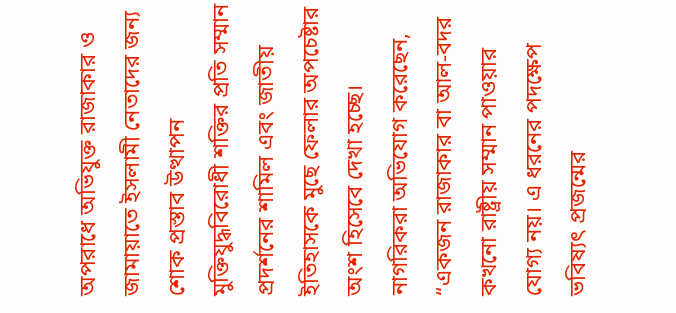অপরাধে অভিযুক্ত রাজাকার ও জামায়াতে ইসলামী নেতাদের জন্য
শোক প্রস্তাব উত্থাপন মুক্তিযুদ্ধবিরোধী শক্তির প্রতি সম্মান প্রদর্শনের শামিল এবং জাতীয় ইতিহাসকে মুছে ফেলার অপচেষ্টার অংশ হিসেবে দেখা হচ্ছে। নাগরিকরা অভিযোগ করেছেন, “একজন রাজাকার বা আল-বদর কখনো রাষ্ট্রীয় সম্মান পাওয়ার যোগ্য নয়। এ ধরনের পদক্ষেপ ভবিষ্যৎ প্রজন্মের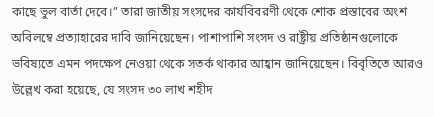কাছে ভুল বার্তা দেবে।” তারা জাতীয় সংসদের কার্যবিবরণী থেকে শোক প্রস্তাবের অংশ অবিলম্বে প্রত্যাহারের দাবি জানিয়েছেন। পাশাপাশি সংসদ ও রাষ্ট্রীয় প্রতিষ্ঠানগুলোকে ভবিষ্যতে এমন পদক্ষেপ নেওয়া থেকে সতর্ক থাকার আহ্বান জানিয়েছেন। বিবৃতিতে আরও উল্লেখ করা হয়েছে, যে সংসদ ৩০ লাখ শহীদ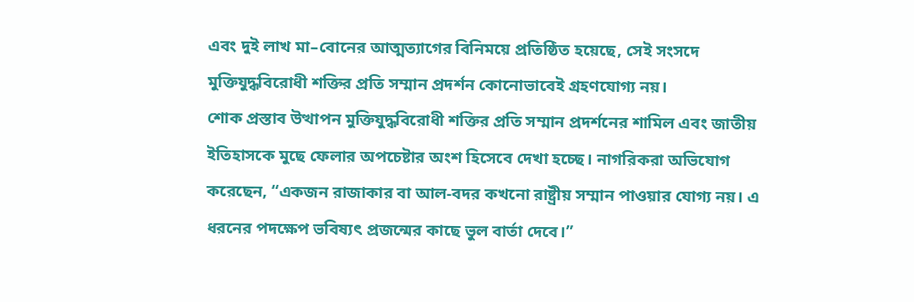এবং দুই লাখ মা–বোনের আত্মত্যাগের বিনিময়ে প্রতিষ্ঠিত হয়েছে, সেই সংসদে মুক্তিযুদ্ধবিরোধী শক্তির প্রতি সম্মান প্রদর্শন কোনোভাবেই গ্রহণযোগ্য নয়।
শোক প্রস্তাব উত্থাপন মুক্তিযুদ্ধবিরোধী শক্তির প্রতি সম্মান প্রদর্শনের শামিল এবং জাতীয় ইতিহাসকে মুছে ফেলার অপচেষ্টার অংশ হিসেবে দেখা হচ্ছে। নাগরিকরা অভিযোগ করেছেন, “একজন রাজাকার বা আল-বদর কখনো রাষ্ট্রীয় সম্মান পাওয়ার যোগ্য নয়। এ ধরনের পদক্ষেপ ভবিষ্যৎ প্রজন্মের কাছে ভুল বার্তা দেবে।”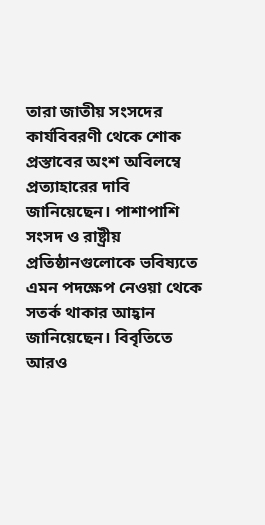তারা জাতীয় সংসদের কার্যবিবরণী থেকে শোক প্রস্তাবের অংশ অবিলম্বে প্রত্যাহারের দাবি জানিয়েছেন। পাশাপাশি সংসদ ও রাষ্ট্রীয় প্রতিষ্ঠানগুলোকে ভবিষ্যতে এমন পদক্ষেপ নেওয়া থেকে সতর্ক থাকার আহ্বান জানিয়েছেন। বিবৃতিতে আরও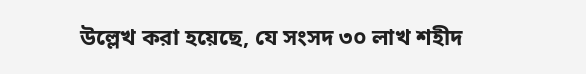উল্লেখ করা হয়েছে, যে সংসদ ৩০ লাখ শহীদ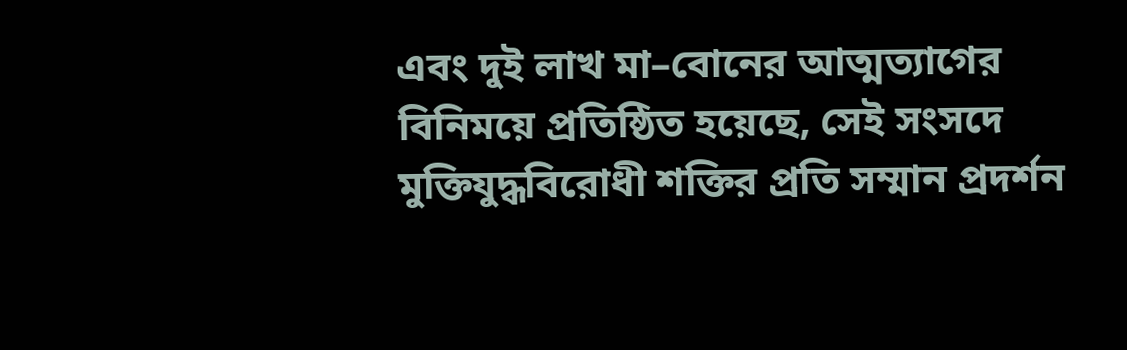এবং দুই লাখ মা–বোনের আত্মত্যাগের বিনিময়ে প্রতিষ্ঠিত হয়েছে, সেই সংসদে মুক্তিযুদ্ধবিরোধী শক্তির প্রতি সম্মান প্রদর্শন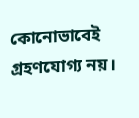কোনোভাবেই গ্রহণযোগ্য নয়।